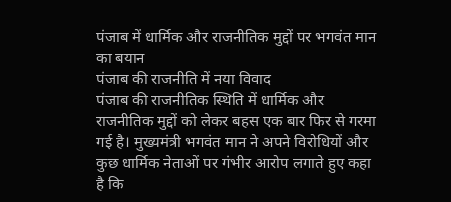पंजाब में धार्मिक और राजनीतिक मुद्दों पर भगवंत मान का बयान
पंजाब की राजनीति में नया विवाद
पंजाब की राजनीतिक स्थिति में धार्मिक और राजनीतिक मुद्दों को लेकर बहस एक बार फिर से गरमा गई है। मुख्यमंत्री भगवंत मान ने अपने विरोधियों और कुछ धार्मिक नेताओं पर गंभीर आरोप लगाते हुए कहा है कि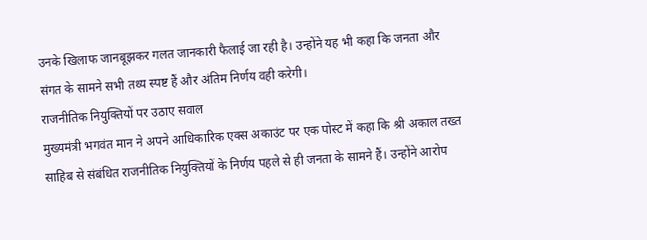उनके खिलाफ जानबूझकर गलत जानकारी फैलाई जा रही है। उन्होंने यह भी कहा कि जनता और संगत के सामने सभी तथ्य स्पष्ट हैं और अंतिम निर्णय वही करेगी।
राजनीतिक नियुक्तियों पर उठाए सवाल
मुख्यमंत्री भगवंत मान ने अपने आधिकारिक एक्स अकाउंट पर एक पोस्ट में कहा कि श्री अकाल तख्त साहिब से संबंधित राजनीतिक नियुक्तियों के निर्णय पहले से ही जनता के सामने हैं। उन्होंने आरोप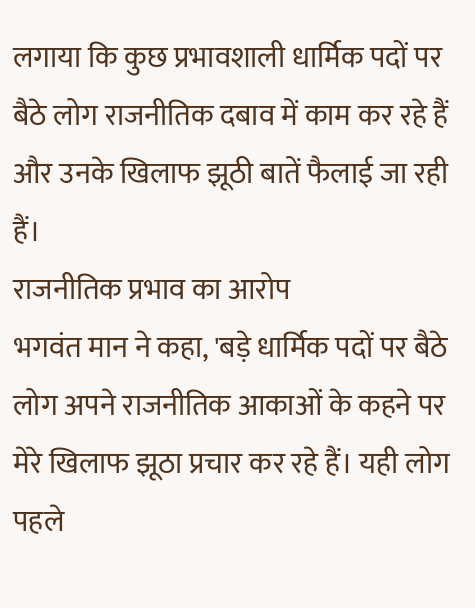लगाया कि कुछ प्रभावशाली धार्मिक पदों पर बैठे लोग राजनीतिक दबाव में काम कर रहे हैं और उनके खिलाफ झूठी बातें फैलाई जा रही हैं।
राजनीतिक प्रभाव का आरोप
भगवंत मान ने कहा, 'बड़े धार्मिक पदों पर बैठे लोग अपने राजनीतिक आकाओं के कहने पर मेरे खिलाफ झूठा प्रचार कर रहे हैं। यही लोग पहले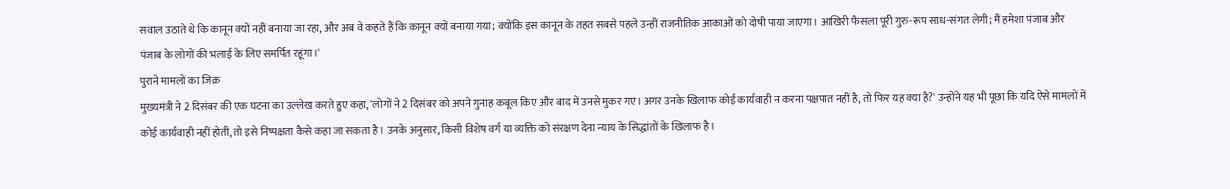सवाल उठाते थे कि कानून क्यों नहीं बनाया जा रहा, और अब वे कहते हैं कि कानून क्यों बनाया गया; क्योंकि इस कानून के तहत सबसे पहले उन्हीं राजनीतिक आकाओं को दोषी पाया जाएगा। आखिरी फैसला पूरी गुरु-रूप साध-संगत लेगी; मैं हमेशा पंजाब और पंजाब के लोगों की भलाई के लिए समर्पित रहूंगा।'
पुराने मामलों का जिक्र
मुख्यमंत्री ने 2 दिसंबर की एक घटना का उल्लेख करते हुए कहा, 'लोगों ने 2 दिसंबर को अपने गुनाह कबूल किए और बाद में उनसे मुकर गए। अगर उनके खिलाफ कोई कार्यवाही न करना पक्षपात नहीं है, तो फिर यह क्या है?' उन्होंने यह भी पूछा कि यदि ऐसे मामलों में कोई कार्यवाही नहीं होती, तो इसे निष्पक्षता कैसे कहा जा सकता है। उनके अनुसार, किसी विशेष वर्ग या व्यक्ति को संरक्षण देना न्याय के सिद्धांतों के खिलाफ है।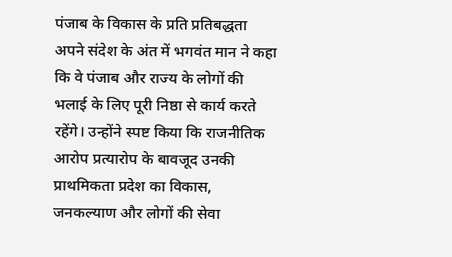पंजाब के विकास के प्रति प्रतिबद्धता
अपने संदेश के अंत में भगवंत मान ने कहा कि वे पंजाब और राज्य के लोगों की भलाई के लिए पूरी निष्ठा से कार्य करते रहेंगे। उन्होंने स्पष्ट किया कि राजनीतिक आरोप प्रत्यारोप के बावजूद उनकी प्राथमिकता प्रदेश का विकास, जनकल्याण और लोगों की सेवा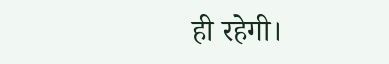ही रहेगी।